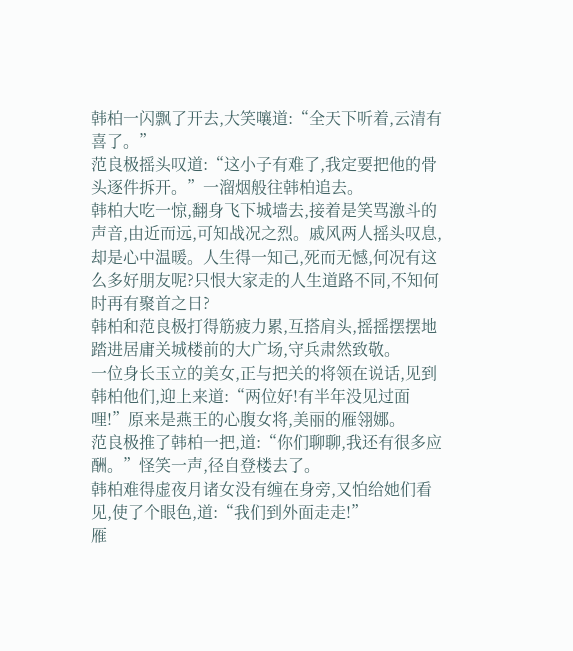韩柏一闪飘了开去,大笑嚷道:“全天下听着,云清有喜了。”
范良极摇头叹道:“这小子有难了,我定要把他的骨头逐件拆开。”一溜烟般往韩柏追去。
韩柏大吃一惊,翻身飞下城墙去,接着是笑骂激斗的声音,由近而远,可知战况之烈。戚风两人摇头叹息,却是心中温暖。人生得一知己,死而无憾,何况有这么多好朋友呢?只恨大家走的人生道路不同,不知何时再有聚首之日?
韩柏和范良极打得筋疲力累,互搭肩头,摇摇摆摆地踏进居庸关城楼前的大广场,守兵肃然致敬。
一位身长玉立的美女,正与把关的将领在说话,见到韩柏他们,迎上来道:“两位好!有半年没见过面哩!”原来是燕王的心腹女将,美丽的雁翎娜。
范良极推了韩柏一把,道:“你们聊聊,我还有很多应酬。”怪笑一声,径自登楼去了。
韩柏难得虚夜月诸女没有缠在身旁,又怕给她们看见,使了个眼色,道:“我们到外面走走!”
雁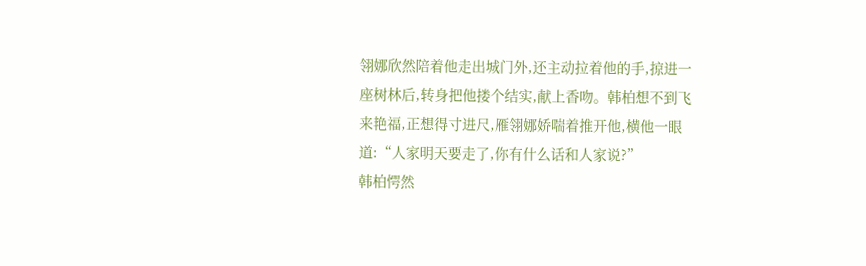翎娜欣然陪着他走出城门外,还主动拉着他的手,掠进一座树林后,转身把他搂个结实,献上香吻。韩柏想不到飞来艳福,正想得寸进尺,雁翎娜娇喘着推开他,横他一眼道:“人家明天要走了,你有什么话和人家说?”
韩柏愕然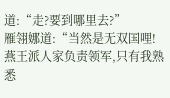道:“走?要到哪里去?”
雁翎娜道:“当然是无双国哩!燕王派人家负责领军,只有我熟悉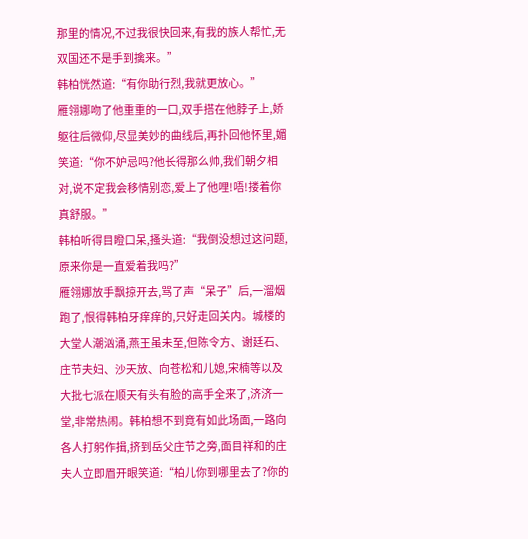那里的情况,不过我很快回来,有我的族人帮忙,无双国还不是手到擒来。”
韩柏恍然道:“有你助行烈,我就更放心。”
雁翎娜吻了他重重的一口,双手搭在他脖子上,娇躯往后微仰,尽显美妙的曲线后,再扑回他怀里,媚笑道:“你不妒忌吗?他长得那么帅,我们朝夕相对,说不定我会移情别恋,爱上了他哩!唔!搂着你真舒服。”
韩柏听得目瞪口呆,搔头道:“我倒没想过这问题,原来你是一直爱着我吗?”
雁翎娜放手飘掠开去,骂了声“呆子”后,一溜烟跑了,恨得韩柏牙痒痒的,只好走回关内。城楼的大堂人潮汹涌,燕王虽未至,但陈令方、谢廷石、庄节夫妇、沙天放、向苍松和儿媳,宋楠等以及大批七派在顺天有头有脸的高手全来了,济济一堂,非常热闹。韩柏想不到竟有如此场面,一路向各人打躬作揖,挤到岳父庄节之旁,面目祥和的庄夫人立即眉开眼笑道:“柏儿你到哪里去了?你的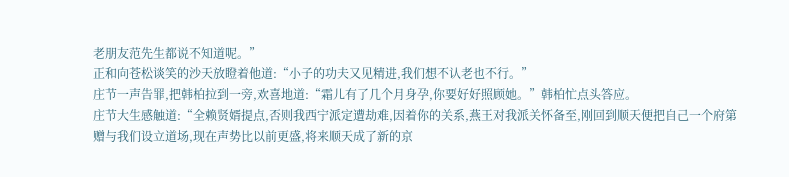老朋友范先生都说不知道呢。”
正和向苍松谈笑的沙天放瞪着他道:“小子的功夫又见精进,我们想不认老也不行。”
庄节一声告罪,把韩柏拉到一旁,欢喜地道:“霜儿有了几个月身孕,你要好好照顾她。”韩柏忙点头答应。
庄节大生感触道:“全赖贤婿提点,否则我西宁派定遭劫难,因着你的关系,燕王对我派关怀备至,刚回到顺天便把自己一个府第赠与我们设立道场,现在声势比以前更盛,将来顺天成了新的京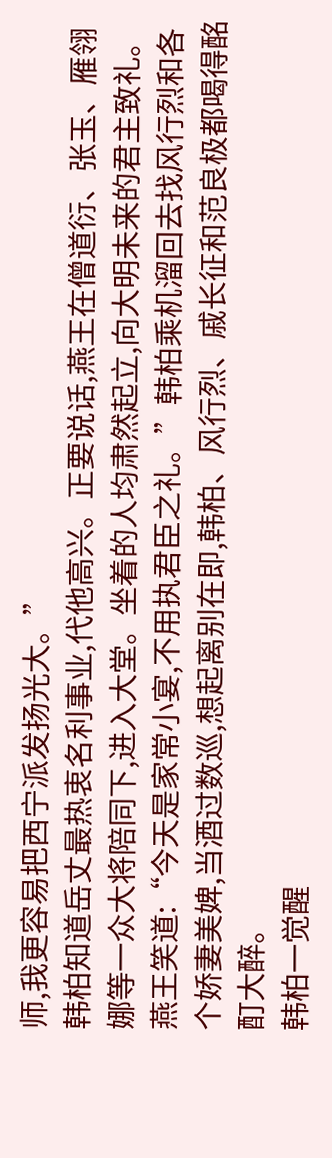师,我更容易把西宁派发扬光大。”
韩柏知道岳丈最热衷名利事业,代他高兴。正要说话,燕王在僧道衍、张玉、雁翎娜等一众大将陪同下,进入大堂。坐着的人均肃然起立,向大明未来的君主致礼。燕王笑道:“今天是家常小宴,不用执君臣之礼。”韩柏乘机溜回去找风行烈和各个娇妻美婢,当酒过数巡,想起离别在即,韩柏、风行烈、戚长征和范良极都喝得酩酊大醉。
韩柏一觉醒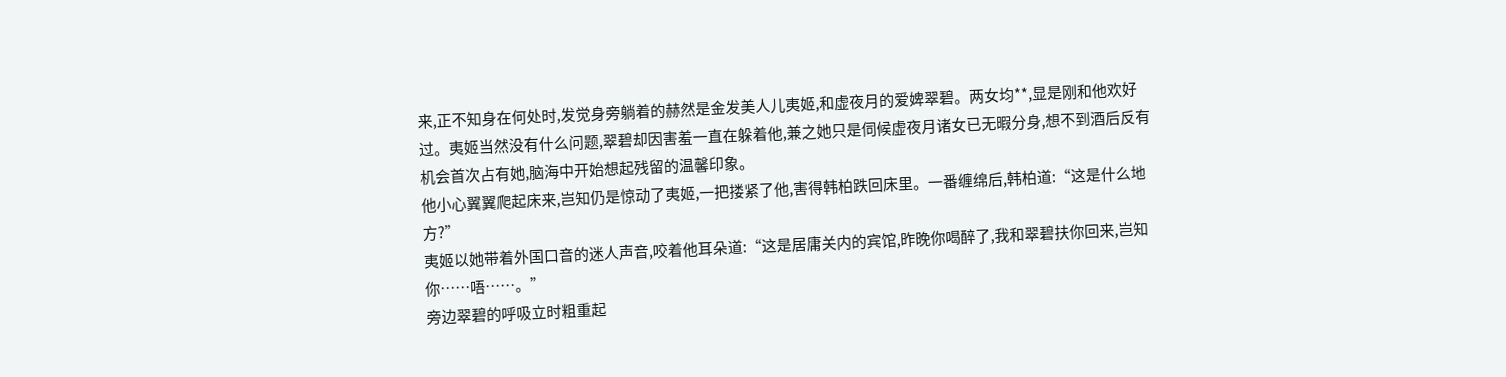来,正不知身在何处时,发觉身旁躺着的赫然是金发美人儿夷姬,和虚夜月的爱婢翠碧。两女均**,显是刚和他欢好过。夷姬当然没有什么问题,翠碧却因害羞一直在躲着他,兼之她只是伺候虚夜月诸女已无暇分身,想不到酒后反有机会首次占有她,脑海中开始想起残留的温馨印象。
他小心翼翼爬起床来,岂知仍是惊动了夷姬,一把搂紧了他,害得韩柏跌回床里。一番缠绵后,韩柏道:“这是什么地方?”
夷姬以她带着外国口音的迷人声音,咬着他耳朵道:“这是居庸关内的宾馆,昨晚你喝醉了,我和翠碧扶你回来,岂知你……唔……。”
旁边翠碧的呼吸立时粗重起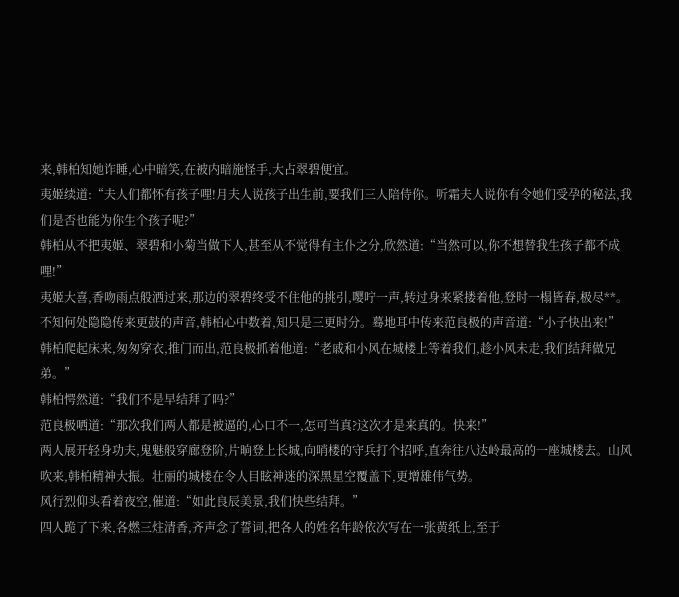来,韩柏知她诈睡,心中暗笑,在被内暗施怪手,大占翠碧便宜。
夷姬续道:“夫人们都怀有孩子哩!月夫人说孩子出生前,要我们三人陪侍你。听霜夫人说你有令她们受孕的秘法,我们是否也能为你生个孩子呢?”
韩柏从不把夷姬、翠碧和小菊当做下人,甚至从不觉得有主仆之分,欣然道:“当然可以,你不想替我生孩子都不成哩!”
夷姬大喜,香吻雨点般洒过来,那边的翠碧终受不住他的挑引,嘤咛一声,转过身来紧搂着他,登时一榻皆春,极尽**。
不知何处隐隐传来更鼓的声音,韩柏心中数着,知只是三更时分。蓦地耳中传来范良极的声音道:“小子快出来!”
韩柏爬起床来,匆匆穿衣,推门而出,范良极抓着他道:“老戚和小风在城楼上等着我们,趁小风未走,我们结拜做兄弟。”
韩柏愕然道:“我们不是早结拜了吗?”
范良极哂道:“那次我们两人都是被逼的,心口不一,怎可当真?这次才是来真的。快来!”
两人展开轻身功夫,鬼魅般穿廊登阶,片晌登上长城,向哨楼的守兵打个招呼,直奔往八达岭最高的一座城楼去。山风吹来,韩柏精神大振。壮丽的城楼在令人目眩神迷的深黑星空覆盖下,更增雄伟气势。
风行烈仰头看着夜空,催道:“如此良辰美景,我们快些结拜。”
四人跪了下来,各燃三炷清香,齐声念了誓词,把各人的姓名年龄依次写在一张黄纸上,至于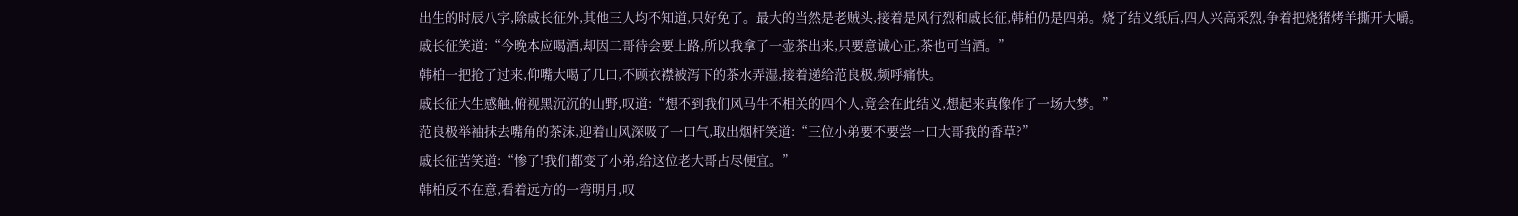出生的时辰八字,除戚长征外,其他三人均不知道,只好免了。最大的当然是老贼头,接着是风行烈和戚长征,韩柏仍是四弟。烧了结义纸后,四人兴高采烈,争着把烧猪烤羊撕开大嚼。
戚长征笑道:“今晚本应喝酒,却因二哥待会要上路,所以我拿了一壶茶出来,只要意诚心正,茶也可当酒。”
韩柏一把抢了过来,仰嘴大喝了几口,不顾衣襟被泻下的茶水弄湿,接着递给范良极,频呼痛快。
戚长征大生感触,俯视黑沉沉的山野,叹道:“想不到我们风马牛不相关的四个人,竟会在此结义,想起来真像作了一场大梦。”
范良极举袖抹去嘴角的茶沫,迎着山风深吸了一口气,取出烟杆笑道:“三位小弟要不要尝一口大哥我的香草?”
戚长征苦笑道:“惨了!我们都变了小弟,给这位老大哥占尽便宜。”
韩柏反不在意,看着远方的一弯明月,叹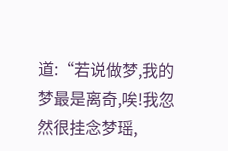道:“若说做梦,我的梦最是离奇,唉!我忽然很挂念梦瑶,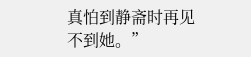真怕到静斋时再见不到她。”